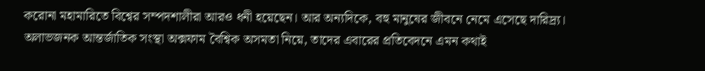করোনা মহামারিতে বিশ্বের সম্পদশালীরা আরও ধনী হয়েছেন। আর অন্যদিকে, বহু মানুষের জীবনে নেমে এসেছে দারিদ্র্য।
অলাভজনক আন্তর্জাতিক সংস্থা অক্সফাম বৈশ্বিক অসমতা নিয়ে, তাদের এবারের প্রতিবেদনে এমন কথাই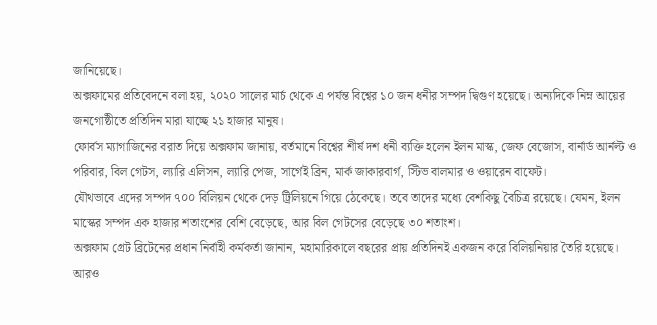জানিয়েছে।
অক্সফামের প্রতিবেদনে বলা হয়, ২০২০ সালের মার্চ থেকে এ পর্যন্ত বিশ্বের ১০ জন ধনীর সম্পদ দ্বিগুণ হয়েছে। অন্যদিকে নিম্ন আয়ের জনগোষ্ঠীতে প্রতিদিন মারা যাচ্ছে ২১ হাজার মানুষ।
ফোর্বস ম্যাগাজিনের বরাত দিয়ে অক্সফাম জানায়, বর্তমানে বিশ্বের শীর্ষ দশ ধনী ব্যক্তি হলেন ইলন মাস্ক, জেফ বেজোস, বার্নার্ড আর্নল্ট ও পরিবার, বিল গেটস, ল্যারি এলিসন, ল্যারি পেজ, সার্গেই ব্রিন, মার্ক জাকারবার্গ, স্টিভ বালমার ও ওয়ারেন বাফেট।
যৌথভাবে এদের সম্পদ ৭০০ বিলিয়ন থেকে দেড় ট্রিলিয়নে গিয়ে ঠেকেছে। তবে তাদের মধ্যে বেশকিছু বৈচিত্র রয়েছে। যেমন, ইলন মাস্কের সম্পদ এক হাজার শতাংশের বেশি বেড়েছে, আর বিল গেটসের বেড়েছে ৩০ শতাংশ।
অক্সফাম গ্রেট ব্রিটেনের প্রধান নির্বাহী কর্মকর্তা জানান, মহামারিকালে বছরের প্রায় প্রতিদিনই একজন করে বিলিয়নিয়ার তৈরি হয়েছে।
আরও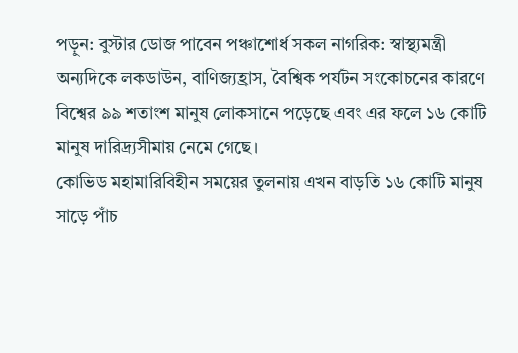পড়ুন: বুস্টার ডোজ পাবেন পঞ্চাশোর্ধ সকল নাগরিক: স্বাস্থ্যমন্ত্রী
অন্যদিকে লকডাউন, বাণিজ্যহ্রাস, বৈশ্বিক পর্যটন সংকোচনের কারণে বিশ্বের ৯৯ শতাংশ মানুষ লোকসানে পড়েছে এবং এর ফলে ১৬ কোটি মানুষ দারিদ্র্যসীমায় নেমে গেছে।
কোভিড মহামারিবিহীন সময়ের তুলনায় এখন বাড়তি ১৬ কোটি মানুষ সাড়ে পাঁচ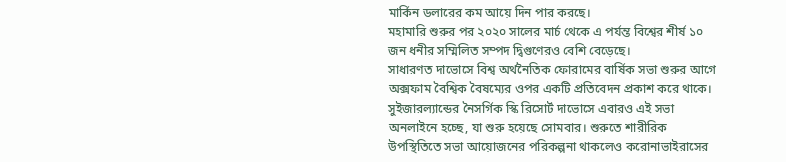মার্কিন ডলারের কম আয়ে দিন পার করছে।
মহামারি শুরুর পর ২০২০ সালের মার্চ থেকে এ পর্যন্ত বিশ্বের শীর্ষ ১০ জন ধনীর সম্মিলিত সম্পদ দ্বিগুণেরও বেশি বেড়েছে।
সাধারণত দাভোসে বিশ্ব অর্থনৈতিক ফোরামের বার্ষিক সভা শুরুর আগে অক্সফাম বৈশ্বিক বৈষম্যের ওপর একটি প্রতিবেদন প্রকাশ করে থাকে।
সুইজারল্যান্ডের নৈসর্গিক স্কি রিসোর্ট দাভোসে এবারও এই সভা অনলাইনে হচ্ছে, যা শুরু হয়েছে সোমবার। শুরুতে শারীরিক উপস্থিতিতে সভা আয়োজনের পরিকল্পনা থাকলেও করোনাভাইরাসের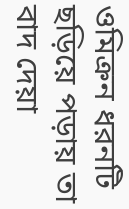ওমিক্রন ধরনটি ছড়িয়ে পড়ায় তা বাদ দেয়া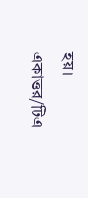হয়।
একাত্তর/টিএ